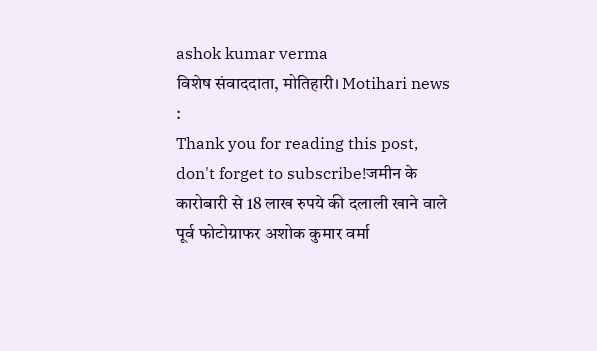ashok kumar verma
विशेष संवाददाता, मोतिहारी। Motihari news :
Thank you for reading this post, don't forget to subscribe!जमीन के कारोबारी से 18 लाख रुपये की दलाली खाने वाले पूर्व फोटोग्राफर अशोक कुमार वर्मा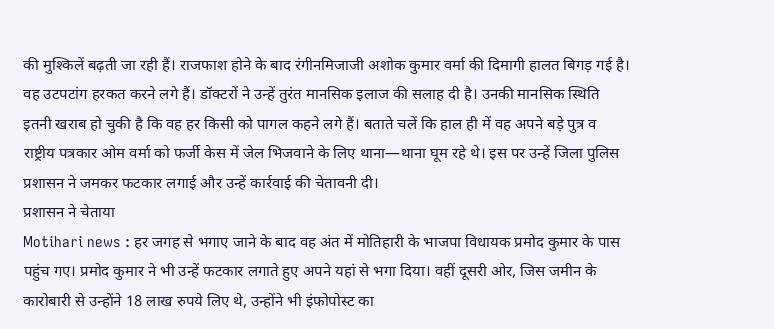की मुश्किलें बढ़ती जा रही हैं। राजफाश होने के बाद रंगीनमिजाजी अशोक कुमार वर्मा की दिमागी हालत बिगड़ गई है। वह उटपटांग हरकत करने लगे हैं। डॉक्टरों ने उन्हें तुरंत मानसिक इलाज की सलाह दी है। उनकी मानसिक स्थिति इतनी खराब हो चुकी है कि वह हर किसी को पागल कहने लगे हैं। बताते चलें कि हाल ही में वह अपने बड़े पुत्र व राष्ट्रीय पत्रकार ओम वर्मा को फर्जी केस में जेल भिजवाने के लिए थाना—थाना घूम रहे थे। इस पर उन्हें जिला पुलिस प्रशासन ने जमकर फटकार लगाई और उन्हें कार्रवाई की चेतावनी दी।
प्रशासन ने चेताया
Motihari news : हर जगह से भगाए जाने के बाद वह अंत में मोतिहारी के भाजपा विधायक प्रमोद कुमार के पास पहुंच गए। प्रमोद कुमार ने भी उन्हें फटकार लगाते हुए अपने यहां से भगा दिया। वहीं दूसरी ओर, जिस जमीन के कारोबारी से उन्होंने 18 लाख रुपये लिए थे, उन्होंने भी इंफोपोस्ट का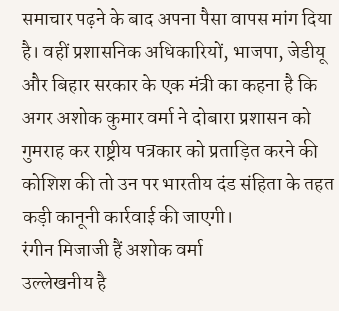समाचार पढ़ने के बाद अपना पैसा वापस मांग दिया है। वहीं प्रशासनिक अधिकारियों, भाजपा, जेडीयू और बिहार सरकार के एक मंत्री का कहना है कि अगर अशोक कुमार वर्मा ने दोबारा प्रशासन को गुमराह कर राष्ट्रीय पत्रकार को प्रताड़ित करने की कोशिश की तो उन पर भारतीय दंड संहिता के तहत कड़ी कानूनी कार्रवाई की जाएगी।
रंगीन मिजाजी हैं अशोक वर्मा
उल्लेखनीय है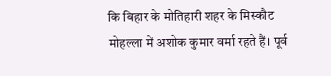कि बिहार के मोतिहारी शहर के मिस्कौट मोहल्ला में अशोक कुमार वर्मा रहते हैं। पूर्व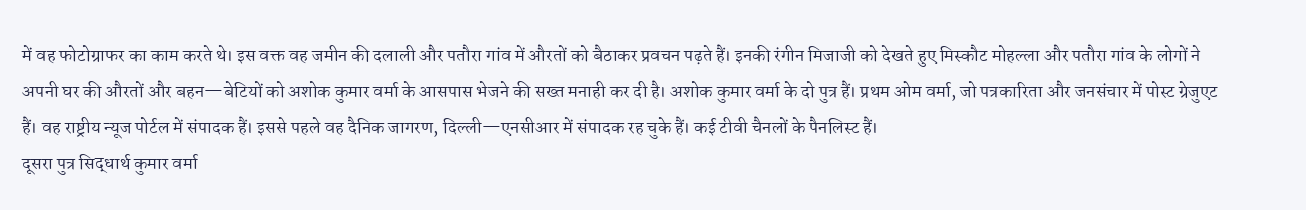में वह फोटोग्राफर का काम करते थे। इस वक्त वह जमीन की दलाली और पतौरा गांव में औरतों को बैठाकर प्रवचन पढ़ते हैं। इनकी रंगीन मिजाजी को देखते हुए मिस्कौट मोहल्ला और पतौरा गांव के लोगों ने अपनी घर की औरतों और बहन—बेटियों को अशोक कुमार वर्मा के आसपास भेजने की सख्त मनाही कर दी है। अशोक कुमार वर्मा के दो पुत्र हैं। प्रथम ओम वर्मा, जो पत्रकारिता और जनसंचार में पोस्ट ग्रेजुएट हैं। वह राष्ट्रीय न्यूज पोर्टल में संपादक हैं। इससे पहले वह दैनिक जागरण, दिल्ली—एनसीआर में संपादक रह चुके हैं। कई टीवी चैनलों के पैनलिस्ट हैं।
दूसरा पुत्र सिद्धार्थ कुमार वर्मा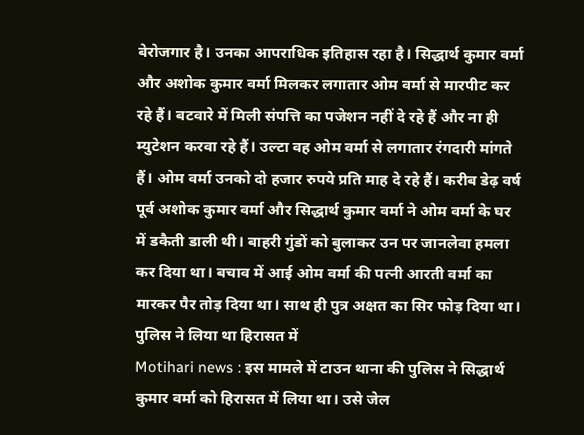बेरोजगार है। उनका आपराधिक इतिहास रहा है। सिद्धार्थ कुमार वर्मा और अशोक कुमार वर्मा मिलकर लगातार ओम वर्मा से मारपीट कर रहे हैं। बटवारे में मिली संपत्ति का पजेशन नहीं दे रहे हैं और ना ही म्युटेशन करवा रहे हैं। उल्टा वह ओम वर्मा से लगातार रंगदारी मांगते हैं। ओम वर्मा उनको दो हजार रुपये प्रति माह दे रहे हैं। करीब डेढ़ वर्ष पूर्व अशोक कुमार वर्मा और सिद्धार्थ कुमार वर्मा ने ओम वर्मा के घर में डकैती डाली थी। बाहरी गुंडों को बुलाकर उन पर जानलेवा हमला कर दिया था। बचाव में आई ओम वर्मा की पत्नी आरती वर्मा का मारकर पैर तोड़ दिया था। साथ ही पुत्र अक्षत का सिर फोड़ दिया था।
पुलिस ने लिया था हिरासत में
Motihari news : इस मामले में टाउन थाना की पुलिस ने सिद्धार्थ कुमार वर्मा को हिरासत में लिया था। उसे जेल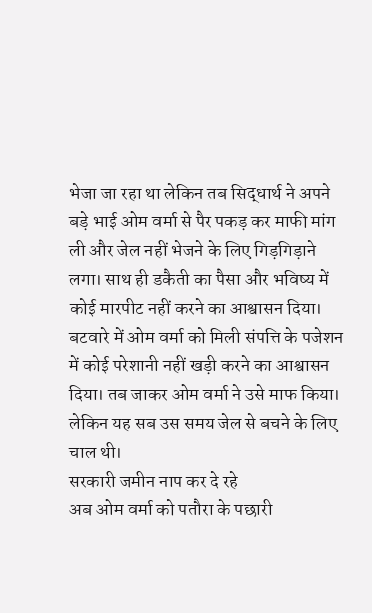भेजा जा रहा था लेकिन तब सिद्धार्थ ने अपने बड़े भाई ओम वर्मा से पैर पकड़ कर माफी मांग ली और जेल नहीं भेजने के लिए गिड़गिड़ाने लगा। साथ ही डकैती का पैसा और भविष्य में कोई मारपीट नहीं करने का आश्वासन दिया। बटवारे में ओम वर्मा को मिली संपत्ति के पजेशन में कोई परेशानी नहीं खड़ी करने का आश्वासन दिया। तब जाकर ओम वर्मा ने उसे माफ किया। लेकिन यह सब उस समय जेल से बचने के लिए चाल थी।
सरकारी जमीन नाप कर दे रहे
अब ओम वर्मा को पतौरा के पछारी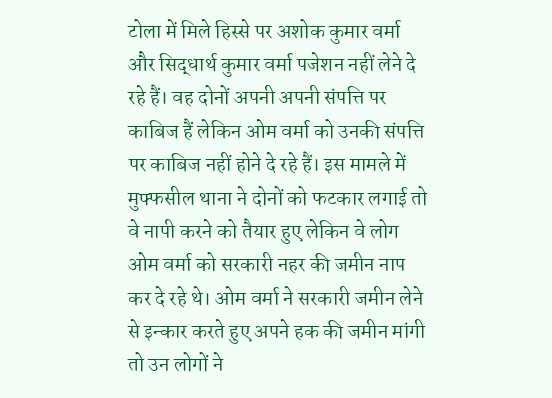टोला में मिले हिस्से पर अशोक कुमार वर्मा और सिद्धार्थ कुमार वर्मा पजेशन नहीं लेने दे रहे हैं। वह दोनों अपनी अपनी संपत्ति पर काबिज हैं लेकिन ओम वर्मा को उनकी संपत्ति पर काबिज नहीं होने दे रहे हैं। इस मामले में मुफ्फसील थाना ने दोनों को फटकार लगाई तो वे नापी करने को तैयार हुए लेकिन वे लोग ओम वर्मा को सरकारी नहर की जमीन नाप कर दे रहे थे। ओम वर्मा ने सरकारी जमीन लेने से इन्कार करते हुए अपने हक की जमीन मांगी तो उन लोगों ने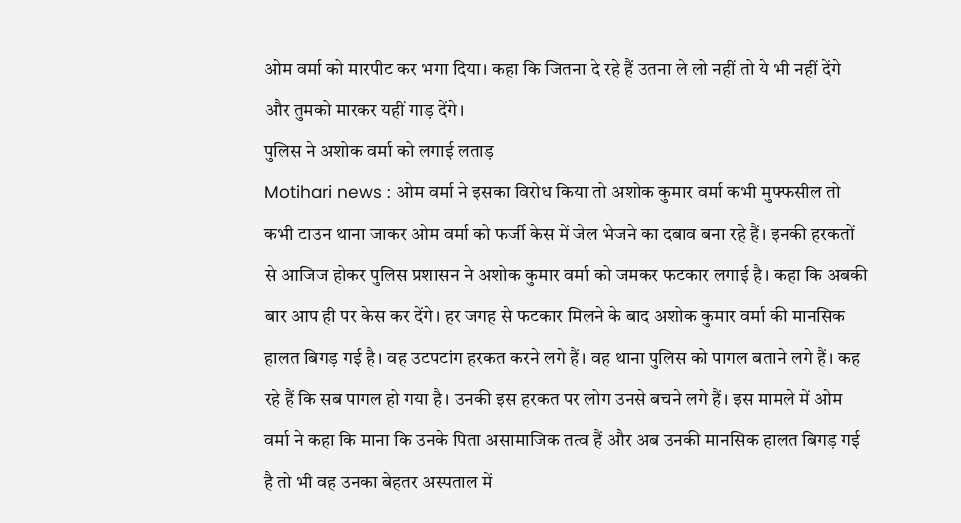ओम वर्मा को मारपीट कर भगा दिया। कहा कि जितना दे रहे हैं उतना ले लो नहीं तो ये भी नहीं देंगे और तुमको मारकर यहीं गाड़ देंगे।
पुलिस ने अशोक वर्मा को लगाई लताड़
Motihari news : ओम वर्मा ने इसका विरोध किया तो अशोक कुमार वर्मा कभी मुफ्फसील तो कभी टाउन थाना जाकर ओम वर्मा को फर्जी केस में जेल भेजने का दबाव बना रहे हैं। इनकी हरकतों से आजिज होकर पुलिस प्रशासन ने अशोक कुमार वर्मा को जमकर फटकार लगाई है। कहा कि अबकी बार आप ही पर केस कर देंगे। हर जगह से फटकार मिलने के बाद अशोक कुमार वर्मा की मानसिक हालत बिगड़ गई है। वह उटपटांग हरकत करने लगे हैं। वह थाना पुलिस को पागल बताने लगे हैं। कह रहे हैं कि सब पागल हो गया है। उनकी इस हरकत पर लोग उनसे बचने लगे हैं। इस मामले में ओम वर्मा ने कहा कि माना कि उनके पिता असामाजिक तत्व हैं और अब उनकी मानसिक हालत बिगड़ गई है तो भी वह उनका बेहतर अस्पताल में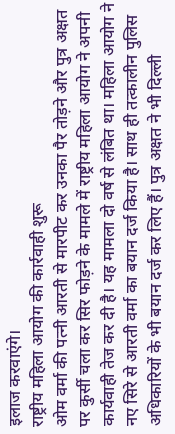इलाज करवाएंगे।
राष्ट्रीय महिला आयोग की कार्रवाही शुरू
ओम वर्मा की पत्नी आरती से मारपीट कर उनका पैर तोड़ने और पुत्र अक्षत पर कुर्सी चला कर सिर फोड़ने के मामले में राष्ट्रीय महिला आयोग ने अपनी कार्यवाही तेज कर दी है। यह मामला दो वर्ष से लंबित था। महिला आयोग ने नए सिरे से आरती वर्मा का बयान दर्ज किया है। साथ ही तत्कालीन पुलिस अधिकारियों के भी बयान दर्ज कर लिए हैं। पुत्र अक्षत ने भी दिल्ली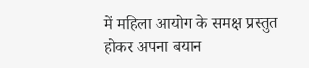में महिला आयोग के समक्ष प्रस्तुत होकर अपना बयान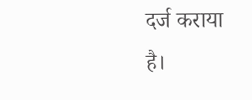दर्ज कराया है।